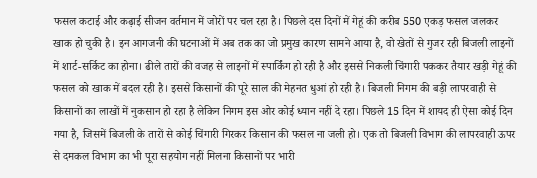फसल कटाई और कढ़ाई सीजन वर्तमान में जोरों पर चल रहा है। पिछले दस दिनों में गेहूं की करीब 550 एकड़ फसल जलकर खाक हो चुकी है। इन आगजनी की घटनाओं में अब तक का जो प्रमुख कारण सामने आया है, वो खेतों से गुजर रही बिजली लाइनों में शार्ट-सर्किट का होना। ढीले तारों की वजह से लाइनों में स्पार्किंग हो रही है और इससे निकली चिंगारी पककर तैयार खड़ी गेहूं की फसल को खाक में बदल रही है। इससे किसानों की पूरे साल की मेहनत धुआं हो रही है। बिजली निगम की बड़ी लापरवाही से किसानों का लाखों में नुकसान हो रहा है लेकिन निगम इस ओर कोई ध्यान नहीं दे रहा। पिछले 15 दिन में शायद ही ऐसा कोई दिन गया है, जिसमें बिजली के तारों से कोई चिंगारी गिरकर किसान की फसल ना जली हो। एक तो बिजली विभाग की लापरवाही ऊपर से दमकल विभाग का भी पूरा सहयोग नहीं मिलना किसानों पर भारी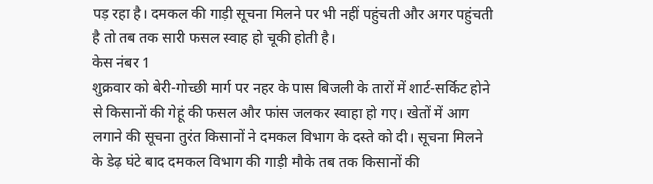पड़ रहा है। दमकल की गाड़ी सूचना मिलने पर भी नहीं पहुंचती और अगर पहुंचती है तो तब तक सारी फसल स्वाह हो चूकी होती है।
केस नंबर 1
शुक्रवार को बेरी-गोच्छी मार्ग पर नहर के पास बिजली के तारों में शार्ट-सर्किट होने से किसानों की गेहूं की फसल और फांस जलकर स्वाहा हो गए। खेतों में आग लगाने की सूचना तुरंत किसानों ने दमकल विभाग के दस्ते को दी। सूचना मिलने के डेढ़ घंटे बाद दमकल विभाग की गाड़ी मौके तब तक किसानों की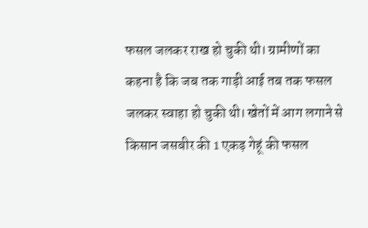फसल जलकर राख हो चुकी थी। ग्रामीणों का कहना है कि जब तक गाड़ी आई तब तक फसल जलकर स्वाहा हो चुकी थी। खेतों में आग लगाने से किसान जसबीर की 1 एकड़ गेहूं की फसल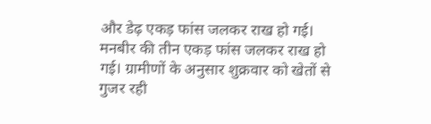और डेढ़ एकड़ फांस जलकर राख हो गई। मनबीर की तीन एकड़ फांस जलकर राख हो गई। ग्रामीणों के अनुसार शुक्रवार को खेतों से गुजर रही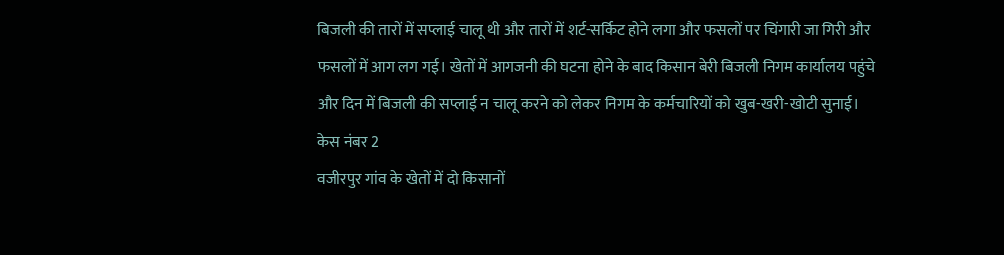बिजली की तारों में सप्लाई चालू थी और तारों में शर्ट-सर्किट होने लगा और फसलों पर चिंगारी जा गिरी और फसलों में आग लग गई। खेतों में आगजनी की घटना होने के बाद किसान बेरी बिजली निगम कार्यालय पहुंचे और दिन में बिजली की सप्लाई न चालू करने को लेकर निगम के कर्मचारियों को खुब-खरी-खोटी सुनाई।
केस नंबर 2
वजीरपुर गांव के खेतों में दो किसानों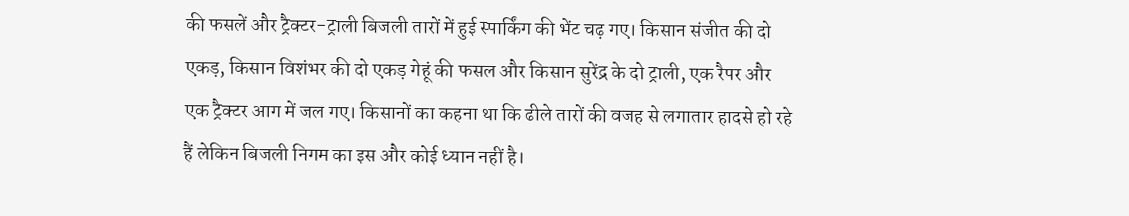की फसलें और ट्रैक्टर-ट्राली बिजली तारों में हुई स्पार्किंग की भेंट चढ़ गए। किसान संजीत की दो एकड़, किसान विशंभर की दो एकड़ गेहूं की फसल और किसान सुरेंद्र के दो ट्राली, एक रैपर और एक ट्रैक्टर आग में जल गए। किसानों का कहना था कि ढीले तारों की वजह से लगातार हादसे हो रहे हैं लेकिन बिजली निगम का इस और कोई ध्यान नहीं है।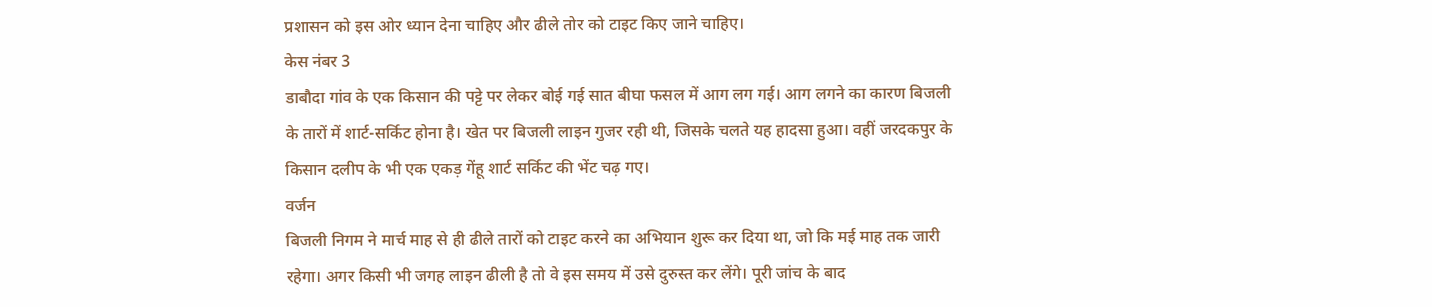प्रशासन को इस ओर ध्यान देना चाहिए और ढीले तोर को टाइट किए जाने चाहिए।
केस नंबर 3
डाबौदा गांव के एक किसान की पट्टे पर लेकर बोई गई सात बीघा फसल में आग लग गई। आग लगने का कारण बिजली के तारों में शार्ट-सर्किट होना है। खेत पर बिजली लाइन गुजर रही थी, जिसके चलते यह हादसा हुआ। वहीं जरदकपुर के किसान दलीप के भी एक एकड़ गेंहू शार्ट सर्किट की भेंट चढ़ गए।
वर्जन
बिजली निगम ने मार्च माह से ही ढीले तारों को टाइट करने का अभियान शुरू कर दिया था, जो कि मई माह तक जारी रहेगा। अगर किसी भी जगह लाइन ढीली है तो वे इस समय में उसे दुरुस्त कर लेंगे। पूरी जांच के बाद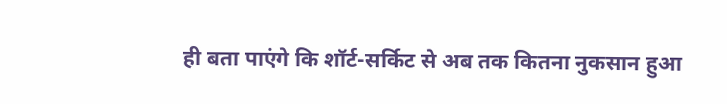ही बता पाएंगे कि शॉर्ट-सर्किट से अब तक कितना नुकसान हुआ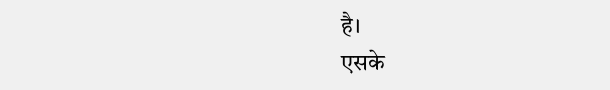है।
एसके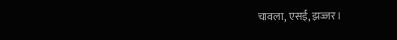चावला, एसई, झज्जर।